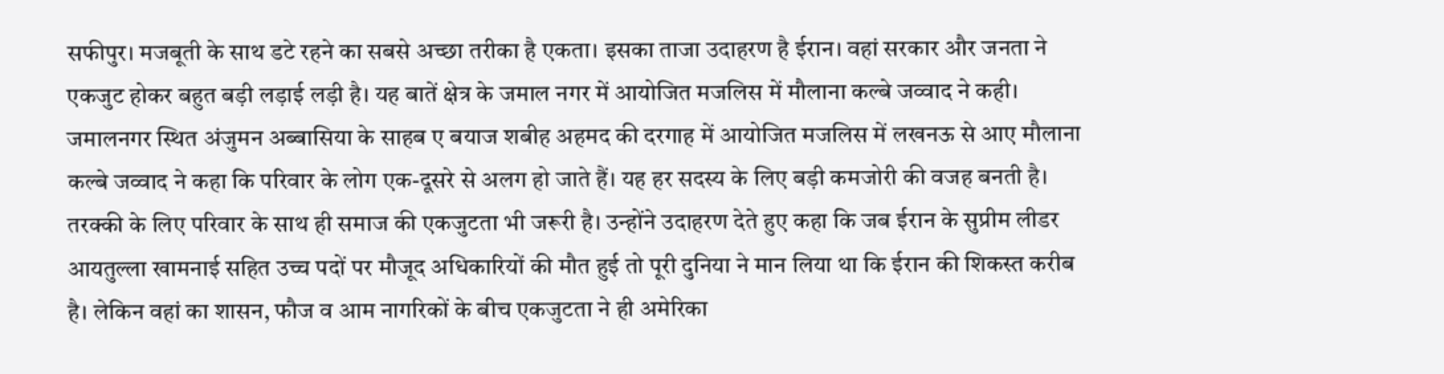सफीपुर। मजबूती के साथ डटे रहने का सबसे अच्छा तरीका है एकता। इसका ताजा उदाहरण है ईरान। वहां सरकार और जनता ने एकजुट होकर बहुत बड़ी लड़ाई लड़ी है। यह बातें क्षेत्र के जमाल नगर में आयोजित मजलिस में मौलाना कल्बे जव्वाद ने कही।
जमालनगर स्थित अंजुमन अब्बासिया के साहब ए बयाज शबीह अहमद की दरगाह में आयोजित मजलिस में लखनऊ से आए मौलाना कल्बे जव्वाद ने कहा कि परिवार के लोग एक-दूसरे से अलग हो जाते हैं। यह हर सदस्य के लिए बड़ी कमजोरी की वजह बनती है। तरक्की के लिए परिवार के साथ ही समाज की एकजुटता भी जरूरी है। उन्होंने उदाहरण देते हुए कहा कि जब ईरान के सुप्रीम लीडर आयतुल्ला खामनाई सहित उच्च पदों पर मौजूद अधिकारियों की मौत हुई तो पूरी दुनिया ने मान लिया था कि ईरान की शिकस्त करीब है। लेकिन वहां का शासन, फौज व आम नागरिकों के बीच एकजुटता ने ही अमेरिका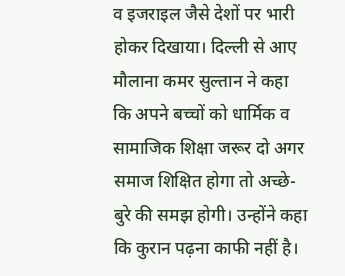व इजराइल जैसे देशों पर भारी होकर दिखाया। दिल्ली से आए मौलाना कमर सुल्तान ने कहा कि अपने बच्चों को धार्मिक व सामाजिक शिक्षा जरूर दो अगर समाज शिक्षित होगा तो अच्छे-बुरे की समझ होगी। उन्होंने कहा कि कुरान पढ़ना काफी नहीं है।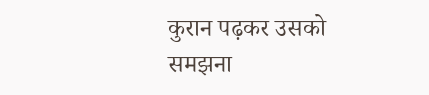कुरान पढ़कर उसको समझना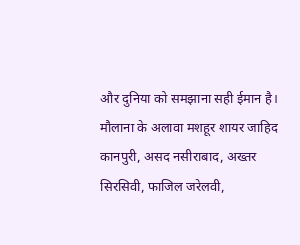और दुनिया को समझाना सही ईमान है।
मौलाना के अलावा मशहूर शायर जाहिद कानपुरी, असद नसीराबाद, अख्तर सिरसिवी, फाजिल जरेलवी,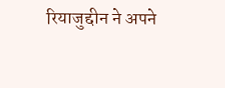रियाजुद्दीन ने अपने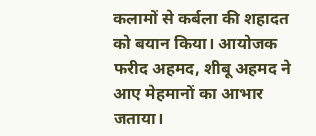कलामों से कर्बला की शहादत को बयान किया। आयोजक फरीद अहमद, शीबू अहमद ने आए मेहमानों का आभार जताया।